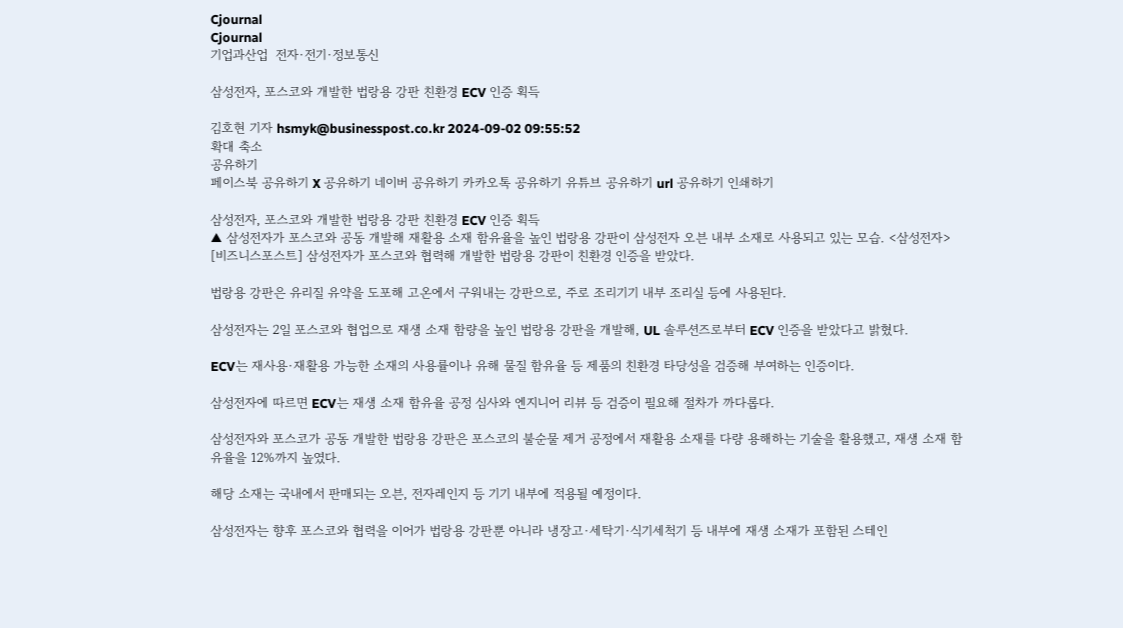Cjournal
Cjournal
기업과산업  전자·전기·정보통신

삼성전자, 포스코와 개발한 법랑용 강판 친환경 ECV 인증 획득

김호현 기자 hsmyk@businesspost.co.kr 2024-09-02 09:55:52
확대 축소
공유하기
페이스북 공유하기 X 공유하기 네이버 공유하기 카카오톡 공유하기 유튜브 공유하기 url 공유하기 인쇄하기

삼성전자, 포스코와 개발한 법랑용 강판 친환경 ECV 인증 획득
▲ 삼성전자가 포스코와 공동 개발해 재활용 소재 함유율을 높인 법랑용 강판이 삼성전자 오븐 내부 소재로 사용되고 있는 모습. <삼성전자>
[비즈니스포스트] 삼성전자가 포스코와 협력해 개발한 법랑용 강판이 친환경 인증을 받았다.

법랑용 강판은 유리질 유약을 도포해 고온에서 구워내는 강판으로, 주로 조리기기 내부 조리실 등에 사용된다.

삼성전자는 2일 포스코와 협업으로 재생 소재 함량을 높인 법랑용 강판을 개발해, UL 솔루션즈로부터 ECV 인증을 받았다고 밝혔다.

ECV는 재사용·재활용 가능한 소재의 사용률이나 유해 물질 함유율 등 제품의 친환경 타당성을 검증해 부여하는 인증이다.

삼성전자에 따르면 ECV는 재생 소재 함유율 공정 심사와 엔지니어 리뷰 등 검증이 필요해 절차가 까다롭다.

삼성전자와 포스코가 공동 개발한 법랑용 강판은 포스코의 불순물 제거 공정에서 재활용 소재를 다량 용해하는 기술을 활용했고, 재생 소재 함유율을 12%까지 높였다.

해당 소재는 국내에서 판매되는 오븐, 전자레인지 등 기기 내부에 적용될 예정이다.

삼성전자는 향후 포스코와 협력을 이어가 법랑용 강판뿐 아니라 냉장고·세탁기·식기세척기 등 내부에 재생 소재가 포함된 스테인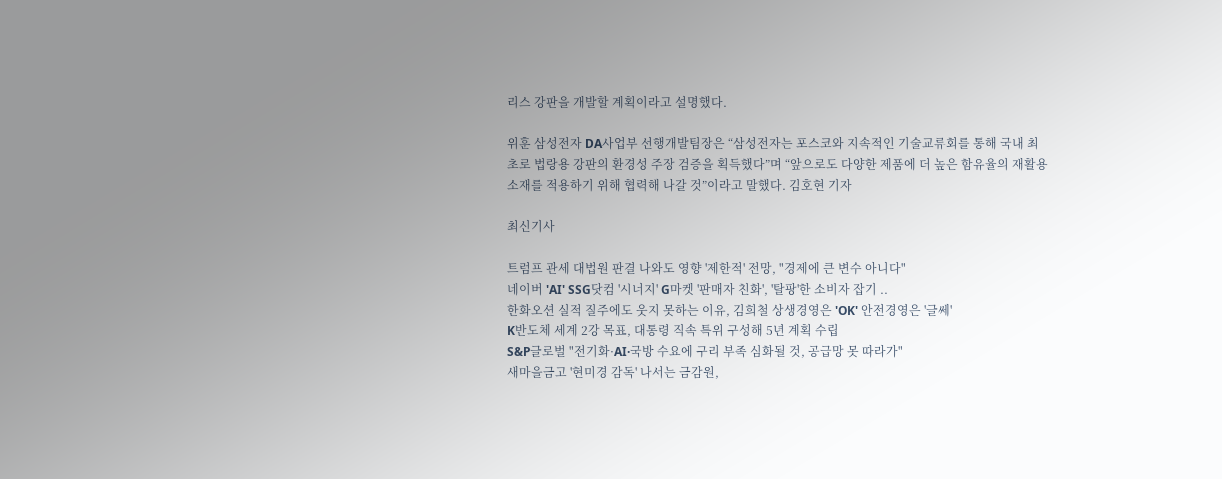리스 강판을 개발할 계획이라고 설명했다.

위훈 삼성전자 DA사업부 선행개발팀장은 “삼성전자는 포스코와 지속적인 기술교류회를 통해 국내 최초로 법랑용 강판의 환경성 주장 검증을 획득했다”며 “앞으로도 다양한 제품에 더 높은 함유율의 재활용 소재를 적용하기 위해 협력해 나갈 것”이라고 말했다. 김호현 기자

최신기사

트럼프 관세 대법원 판결 나와도 영향 '제한적' 전망, "경제에 큰 변수 아니다"
네이버 'AI' SSG닷컴 '시너지' G마켓 '판매자 친화', '탈팡'한 소비자 잡기 ..
한화오션 실적 질주에도 웃지 못하는 이유, 김희철 상생경영은 'OK' 안전경영은 '글쎄'
K반도체 세계 2강 목표, 대통령 직속 특위 구성해 5년 계획 수립
S&P글로벌 "전기화·AI·국방 수요에 구리 부족 심화될 것, 공급망 못 따라가"
새마을금고 '현미경 감독' 나서는 금감원,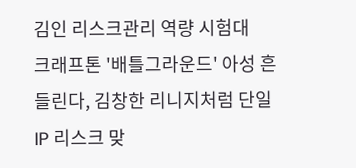김인 리스크관리 역량 시험대
크래프톤 '배틀그라운드' 아성 흔들린다, 김창한 리니지처럼 단일 IP 리스크 맞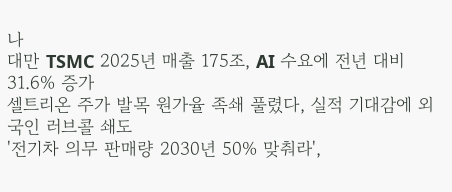나
대만 TSMC 2025년 매출 175조, AI 수요에 전년 대비 31.6% 증가
셀트리온 주가 발목 원가율 족쇄 풀렸다, 실적 기대감에 외국인 러브콜 쇄도
'전기차 의무 판매량 2030년 50% 맞춰라',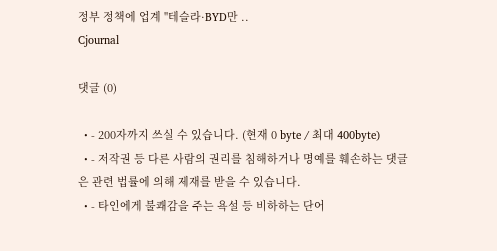정부 정책에 업계 "테슬라·BYD만 ..
Cjournal

댓글 (0)

  • - 200자까지 쓰실 수 있습니다. (현재 0 byte / 최대 400byte)
  • - 저작권 등 다른 사람의 권리를 침해하거나 명예를 훼손하는 댓글은 관련 법률에 의해 제재를 받을 수 있습니다.
  • - 타인에게 불쾌감을 주는 욕설 등 비하하는 단어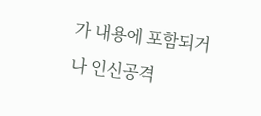가 내용에 포함되거나 인신공격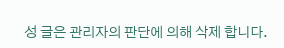성 글은 관리자의 판단에 의해 삭제 합니다.